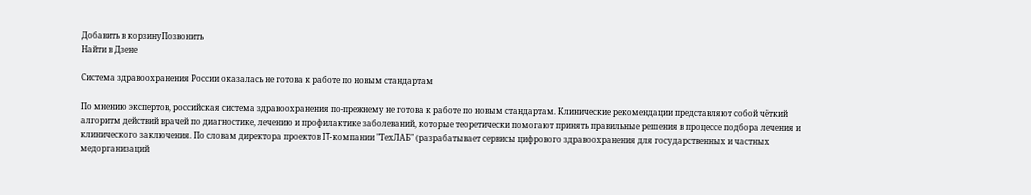Добавить в корзинуПозвонить
Найти в Дзене

Система здравоохранения России оказалась не готова к работе по новым стандартам

По мнению экспертов, российская система здравоохранения по-прежнему не готова к работе по новым стандартам. Клинические рекомендации представляют собой чёткий алгоритм действий врачей по диагностике, лечению и профилактике заболеваний, которые теоретически помогают принять правильные решения в процессе подбора лечения и клинического заключения. По словам директора проектов IT-компании "ТехЛАБ" (разрабатывает сервисы цифрового здравоохранения для государственных и частных медорганизаций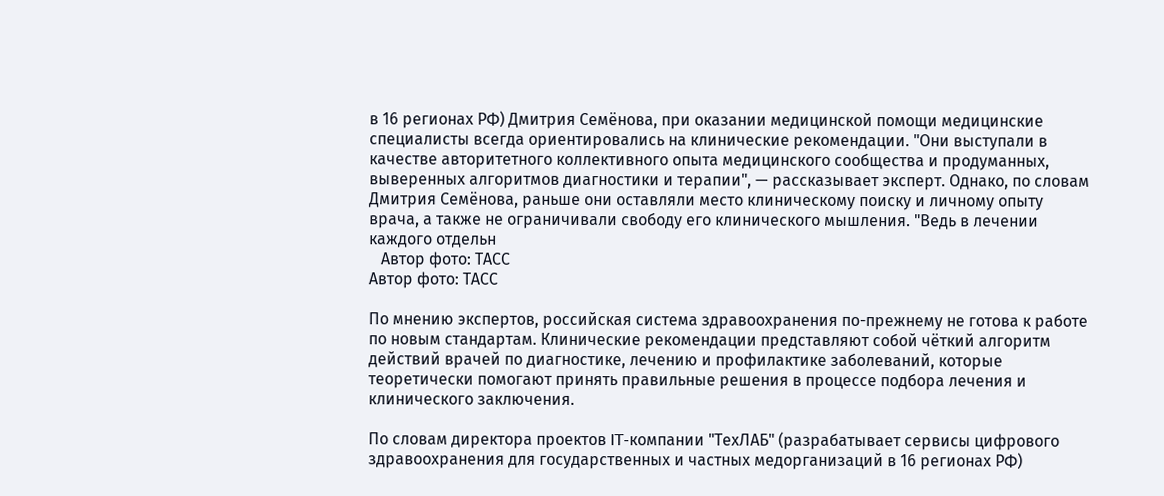в 16 регионах РФ) Дмитрия Семёнова, при оказании медицинской помощи медицинские специалисты всегда ориентировались на клинические рекомендации. "Они выступали в качестве авторитетного коллективного опыта медицинского сообщества и продуманных, выверенных алгоритмов диагностики и терапии", — рассказывает эксперт. Однако, по словам Дмитрия Семёнова, раньше они оставляли место клиническому поиску и личному опыту врача, а также не ограничивали свободу его клинического мышления. "Ведь в лечении каждого отдельн
   Автор фото: ТАСС
Автор фото: ТАСС

По мнению экспертов, российская система здравоохранения по-прежнему не готова к работе по новым стандартам. Клинические рекомендации представляют собой чёткий алгоритм действий врачей по диагностике, лечению и профилактике заболеваний, которые теоретически помогают принять правильные решения в процессе подбора лечения и клинического заключения.

По словам директора проектов IT-компании "ТехЛАБ" (разрабатывает сервисы цифрового здравоохранения для государственных и частных медорганизаций в 16 регионах РФ)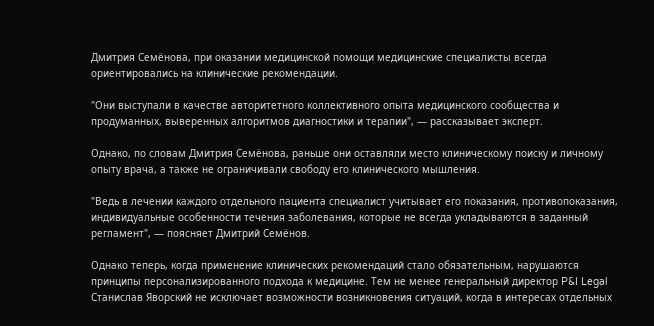Дмитрия Семёнова, при оказании медицинской помощи медицинские специалисты всегда ориентировались на клинические рекомендации.

"Они выступали в качестве авторитетного коллективного опыта медицинского сообщества и продуманных, выверенных алгоритмов диагностики и терапии", — рассказывает эксперт.

Однако, по словам Дмитрия Семёнова, раньше они оставляли место клиническому поиску и личному опыту врача, а также не ограничивали свободу его клинического мышления.

"Ведь в лечении каждого отдельного пациента специалист учитывает его показания, противопоказания, индивидуальные особенности течения заболевания, которые не всегда укладываются в заданный регламент", — поясняет Дмитрий Семёнов.

Однако теперь, когда применение клинических рекомендаций стало обязательным, нарушаются принципы персонализированного подхода к медицине. Тем не менее генеральный директор P&I Legal Станислав Яворский не исключает возможности возникновения ситуаций, когда в интересах отдельных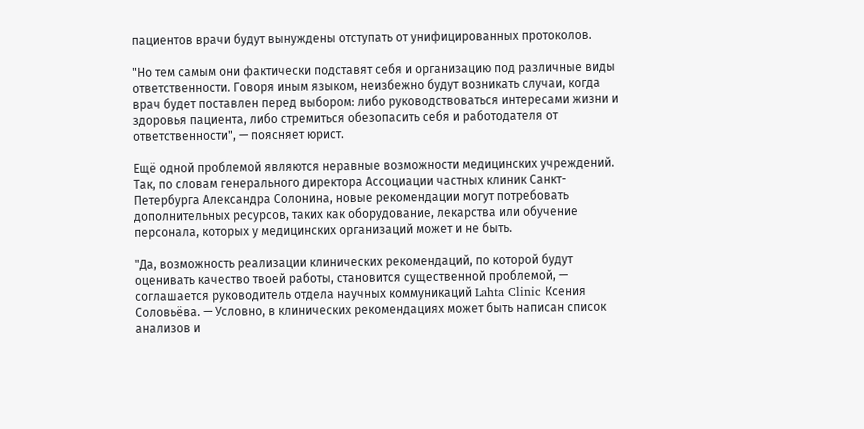пациентов врачи будут вынуждены отступать от унифицированных протоколов.

"Но тем самым они фактически подставят себя и организацию под различные виды ответственности. Говоря иным языком, неизбежно будут возникать случаи, когда врач будет поставлен перед выбором: либо руководствоваться интересами жизни и здоровья пациента, либо стремиться обезопасить себя и работодателя от ответственности", — поясняет юрист.

Ещё одной проблемой являются неравные возможности медицинских учреждений. Так, по словам генерального директора Ассоциации частных клиник Санкт-Петербурга Александра Солонина, новые рекомендации могут потребовать дополнительных ресурсов, таких как оборудование, лекарства или обучение персонала, которых у медицинских организаций может и не быть.

"Да, возможность реализации клинических рекомендаций, по которой будут оценивать качество твоей работы, становится существенной проблемой, — соглашается руководитель отдела научных коммуникаций Lahta Clinic Ксения Соловьёва. — Условно, в клинических рекомендациях может быть написан список анализов и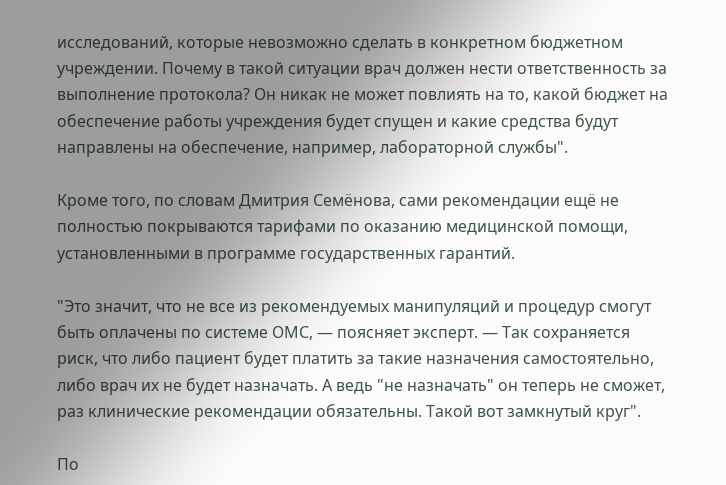исследований, которые невозможно сделать в конкретном бюджетном учреждении. Почему в такой ситуации врач должен нести ответственность за выполнение протокола? Он никак не может повлиять на то, какой бюджет на обеспечение работы учреждения будет спущен и какие средства будут направлены на обеспечение, например, лабораторной службы".

Кроме того, по словам Дмитрия Семёнова, сами рекомендации ещё не полностью покрываются тарифами по оказанию медицинской помощи, установленными в программе государственных гарантий.

"Это значит, что не все из рекомендуемых манипуляций и процедур смогут быть оплачены по системе ОМС, — поясняет эксперт. — Так сохраняется риск, что либо пациент будет платить за такие назначения самостоятельно, либо врач их не будет назначать. А ведь "не назначать" он теперь не сможет, раз клинические рекомендации обязательны. Такой вот замкнутый круг".

По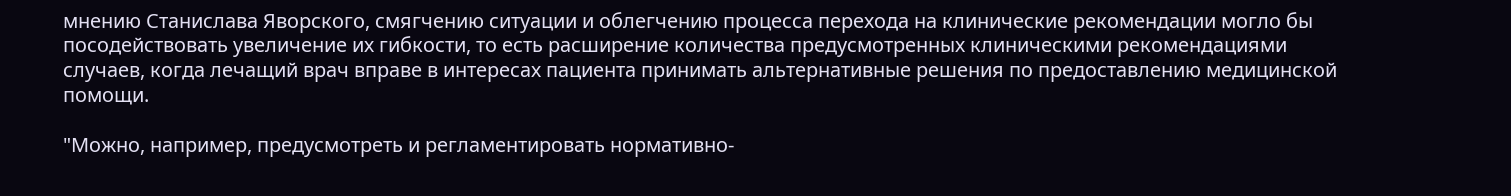мнению Станислава Яворского, смягчению ситуации и облегчению процесса перехода на клинические рекомендации могло бы посодействовать увеличение их гибкости, то есть расширение количества предусмотренных клиническими рекомендациями случаев, когда лечащий врач вправе в интересах пациента принимать альтернативные решения по предоставлению медицинской помощи.

"Можно, например, предусмотреть и регламентировать нормативно-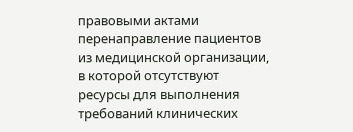правовыми актами перенаправление пациентов из медицинской организации, в которой отсутствуют ресурсы для выполнения требований клинических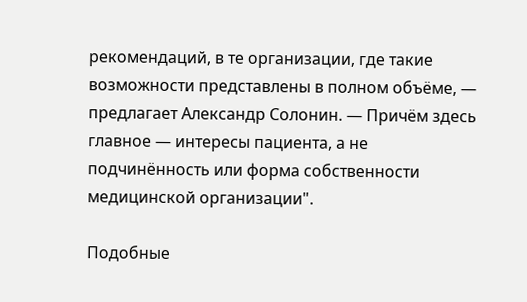рекомендаций, в те организации, где такие возможности представлены в полном объёме, — предлагает Александр Солонин. — Причём здесь главное — интересы пациента, а не подчинённость или форма собственности медицинской организации".

Подобные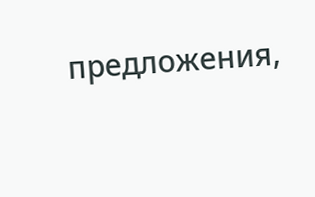предложения,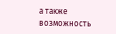а также возможность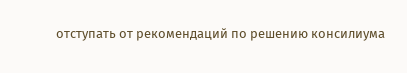отступать от рекомендаций по решению консилиума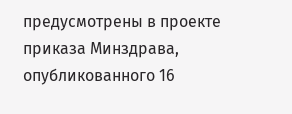предусмотрены в проекте приказа Минздрава, опубликованного 16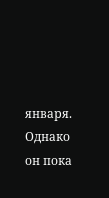января. Однако он пока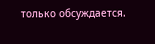только обсуждается.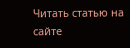Читать статью на сайте